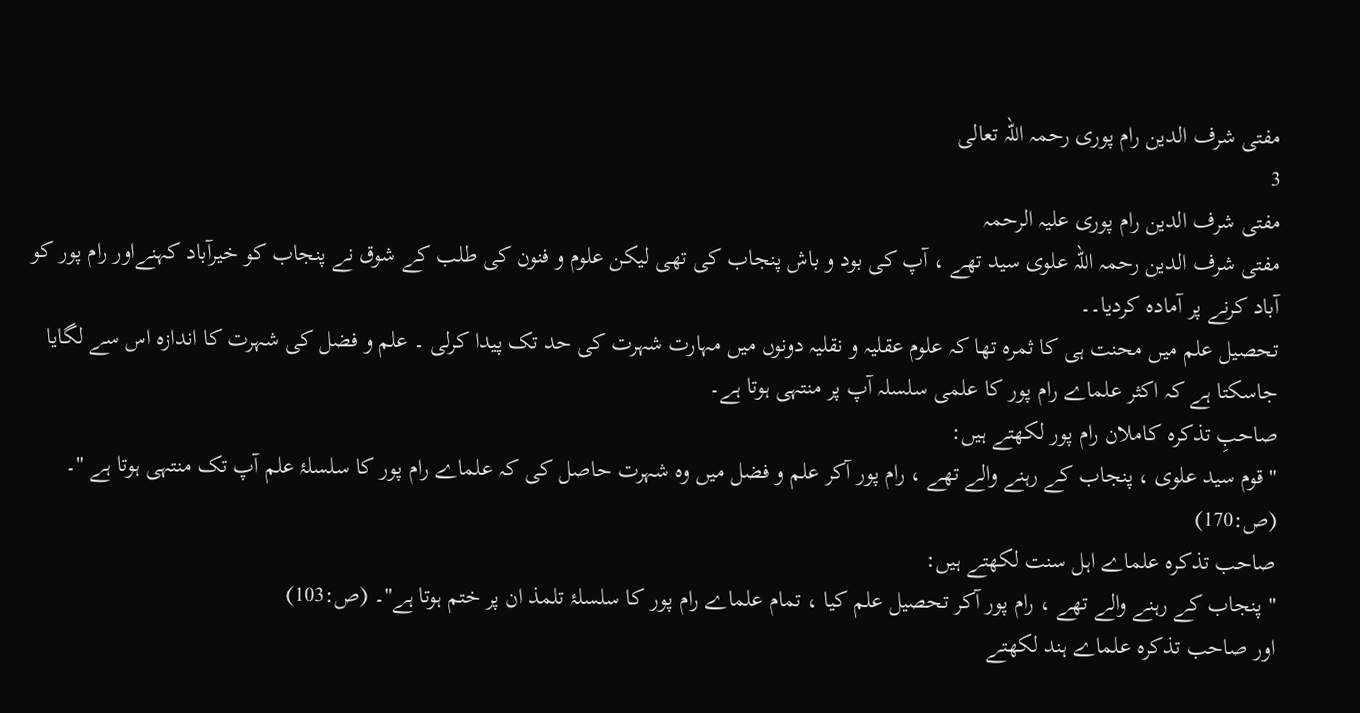مفتی شرف الدین رام پوری رحمہ اللہ تعالی
3
مفتی شرف الدین رام پوری علیہ الرحمہ
مفتی شرف الدین رحمہ اللہ علوی سید تھے ، آپ کی بود و باش پنجاب کی تھی لیکن علوم و فنون کی طلب کے شوق نے پنجاب کو خیرآباد کہنےاور رام پور کو آباد کرنے پر آمادہ کردیا۔۔
تحصیل علم میں محنت ہی کا ثمرہ تھا کہ علوم عقلیہ و نقلیہ دونوں میں مہارت شہرت کی حد تک پیدا کرلی ۔ علم و فضل کی شہرت کا اندازہ اس سے لگایا جاسکتا ہے کہ اکثر علماے رام پور کا علمی سلسلہ آپ پر منتہی ہوتا ہے۔
صاحبِ تذکرہ کاملان رام پور لکھتے ہیں:
" قوم سید علوی ، پنجاب کے رہنے والے تھے ، رام پور آکر علم و فضل میں وہ شہرت حاصل کی کہ علماے رام پور کا سلسلۂ علم آپ تک منتہی ہوتا ہے "۔ (ص:170)
صاحب تذکرہ علماے اہل سنت لکھتے ہیں:
" پنجاب کے رہنے والے تھے ، رام پور آکر تحصیل علم کیا ، تمام علماے رام پور کا سلسلۂ تلمذ ان پر ختم ہوتا ہے"۔ (ص:103)
اور صاحب تذکرہ علماے ہند لکھتے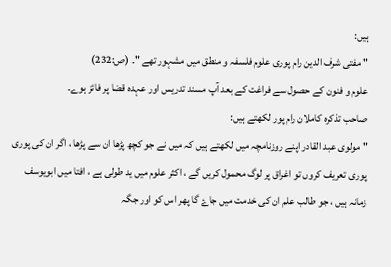ہیں:
" مفتی شرف الدین رام پوری علوم فلسفہ و منطق میں مشہور تھے "۔ (ص:232)
علوم و فنون کے حصول سے فراغت کے بعد آپ مسند تدریس اور عہدہ قضا پر فائز ہوے۔
صاحب تذکرہ کاملان رام پور لکھتے ہیں:
" مولوی عبد القادر اپنے روزنامچہ میں لکھتے ہیں کہ میں نے جو کچھ پڑھا ان سے پڑھا ، اگر ان کی پوری پوری تعریف کروں تو اغراق پر لوگ محمول کریں گے ، اکثر علوم میں ید طولی ہے ، افتا میں ابویوسف زمانہ ہیں ، جو طالب علم ان کی خدمت میں جاۓ گا پھر اس کو اور جگہ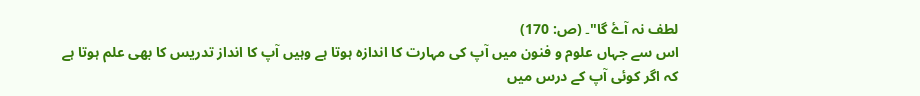لطف نہ آۓ گا"۔ (ص: 170)
اس سے جہاں علوم و فنون میں آپ کی مہارت کا اندازہ ہوتا ہے وہیں آپ کا انداز تدریس کا بھی علم ہوتا ہے کہ اگر کوئی آپ کے درس میں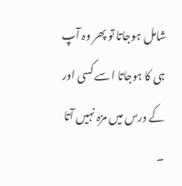شامل ہوجاتا تو پھر وہ آپ ہی کا ہوجاتا اسے کسی اور کے درس میں مزہ نہیں آتا ۔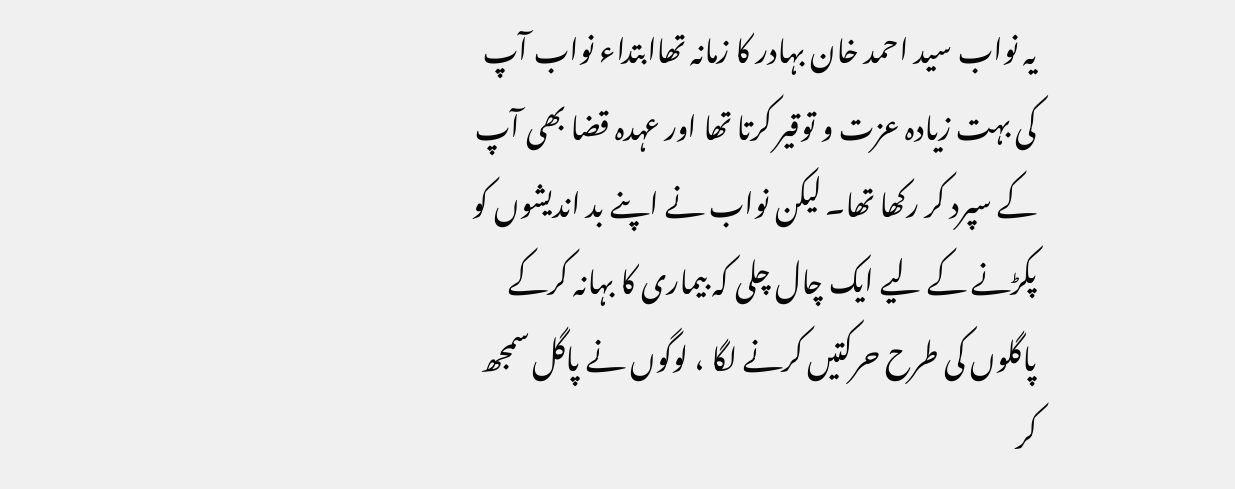یہ نواب سید احمد خان بہادر کا زمانہ تھاابتداء نواب آپ کی بہت زیادہ عزت و توقیر کرتا تھا اور عہدہ قضا بھی آپ کے سپرد کر رکھا تھا۔ لیکن نواب نے اپنے بد اندیشوں کو پکڑنے کے لیے ایک چال چلی کہ بیماری کا بہانہ کرکے پاگلوں کی طرح حرکتیں کرنے لگا ، لوگوں نے پاگل سمجھ کر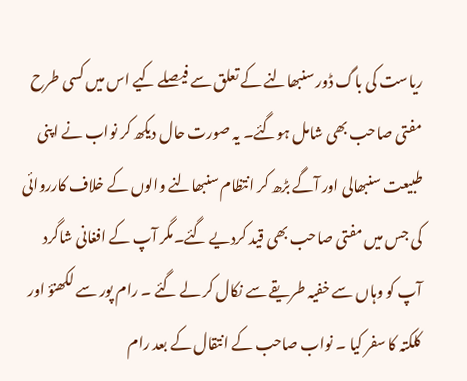ریاست کی باگ ڈور سنبھالنے کے تعلق سے فیصلے کیے اس میں کسی طرح مفتی صاحب بھی شامل ہوگئے۔ یہ صورت حال دیکھ کر نواب نے اپنی طبیعت سنبھالی اور آگے بڑھ کر انتظام سنبھالنے والوں کے خلاف کارروائی کی جس میں مفتی صاحب بھی قید کردیے گئے۔مگر آپ کے افغانی شاگرد آپ کو وہاں سے خفیہ طریقے سے نکال کر لے گئے ۔ رام پور سے لکھنؤ اور کلکتہ کا سفر کیا ۔ نواب صاحب کے انتقال کے بعد رام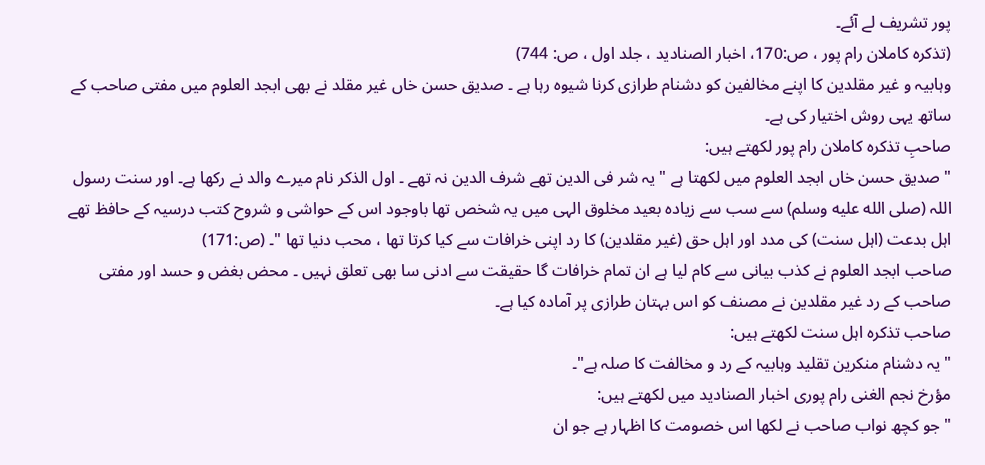پور تشریف لے آئے۔
(تذکرہ کاملان رام پور ، ص:170، اخبار الصنادید ، جلد اول ، ص: 744)
وہابیہ و غیر مقلدین کا اپنے مخالفین کو دشنام طرازی کرنا شیوہ رہا ہے ۔ صدیق حسن خاں غیر مقلد نے بھی ابجد العلوم میں مفتی صاحب کے ساتھ یہی روش اختیار کی ہے۔
صاحبِ تذکرہ کاملان رام پور لکھتے ہیں:
" صدیق حسن خاں ابجد العلوم میں لکھتا ہے " یہ شر فی الدین تھے شرف الدین نہ تھے ۔ اول الذکر نام میرے والد نے رکھا ہے۔ اور سنت رسول اللہ (صلى الله عليه وسلم) سے سب سے زیادہ بعید مخلوق الہی میں یہ شخص تھا باوجود اس کے حواشی و شروح کتب درسیہ کے حافظ تھے اہل بدعت (اہل سنت) کی مدد اور اہل حق (غیر مقلدین) کا رد اپنی خرافات سے کیا کرتا تھا ، محب دنیا تھا "۔ (ص:171)
صاحب ابجد العلوم نے کذب بیانی سے کام لیا ہے ان تمام خرافات گا حقیقت سے ادنی سا بھی تعلق نہیں ۔ محض بغض و حسد اور مفتی صاحب کے رد غیر مقلدین نے مصنف کو اس بہتان طرازی پر آمادہ کیا ہے۔
صاحب تذکرہ اہل سنت لکھتے ہیں:
" یہ دشنام منکرین تقلید وہابیہ کے رد و مخالفت کا صلہ ہے"۔
مؤرخ نجم الغنی رام پوری اخبار الصنادید میں لکھتے ہیں:
" جو کچھ نواب صاحب نے لکھا اس خصومت کا اظہار ہے جو ان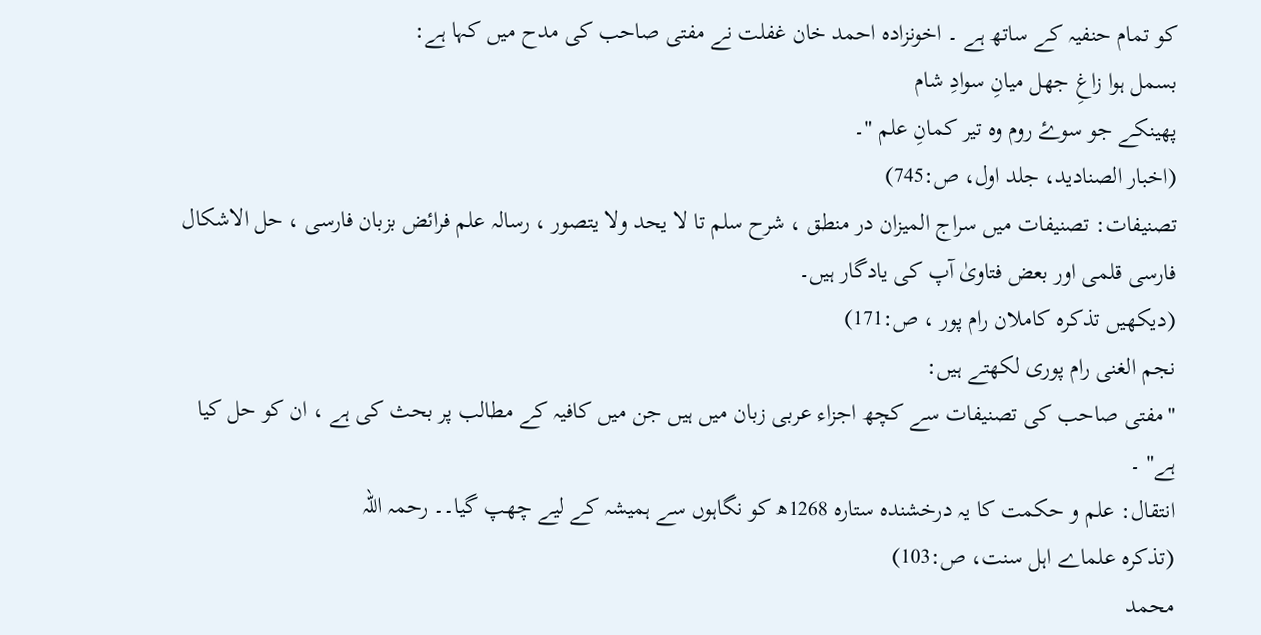کو تمام حنفیہ کے ساتھ ہے ۔ اخونزادہ احمد خان غفلت نے مفتی صاحب کی مدح میں کہا ہے:
بسمل ہوا زاغِ جھل میانِ سوادِ شام
پھینکے جو سوۓ روم وہ تیر کمانِ علم "۔
(اخبار الصنادید، جلد اول، ص:745)
تصنیفات: تصنیفات میں سراج المیزان در منطق ، شرح سلم تا لا یحد ولا یتصور ، رسالہ علم فرائض بزبان فارسی ، حل الاشکال فارسی قلمی اور بعض فتاویٰ آپ کی یادگار ہیں۔
(دیکھیں تذکرہ کاملان رام پور ، ص:171)
نجم الغنی رام پوری لکھتے ہیں:
"مفتی صاحب کی تصنیفات سے کچھ اجزاء عربی زبان میں ہیں جن میں کافیہ کے مطالب پر بحث کی ہے ، ان کو حل کیا ہے" ۔
انتقال: علم و حکمت کا یہ درخشندہ ستارہ 1268ھ کو نگاہوں سے ہمیشہ کے لیے چھپ گیا۔۔ رحمہ اللہ
(تذکرہ علماے اہل سنت، ص:103)
محمد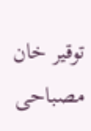توقیر خان مصباحی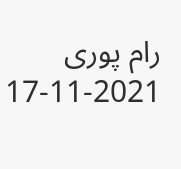رام پوری
17-11-2021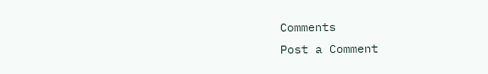Comments
Post a Comment